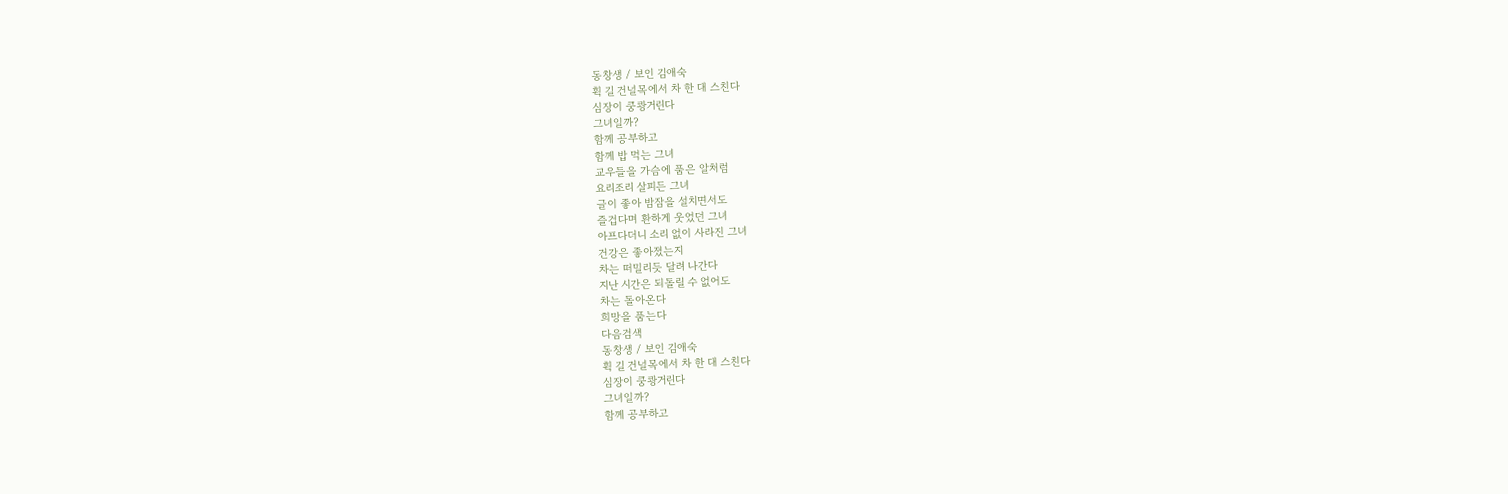동창생 / 보인 김애숙
휙 길 건널목에서 차 한 대 스친다
심장이 쿵쾅거린다
그녀일까?
함께 공부하고
함께 밥 먹는 그녀
교우들을 가슴에 품은 알처럼
요리조리 살피든 그녀
글이 좋아 밤잠을 설치면서도
즐겁다며 환하게 웃었던 그녀
아프다더니 소리 없이 사라진 그녀
건강은 좋아졌는지
차는 떠밀리듯 달려 나간다
지난 시간은 되돌릴 수 없어도
차는 돌아온다
희망을 품는다
다음검색
동창생 / 보인 김애숙
휙 길 건널목에서 차 한 대 스친다
심장이 쿵쾅거린다
그녀일까?
함께 공부하고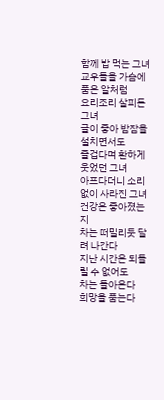함께 밥 먹는 그녀
교우들을 가슴에 품은 알처럼
요리조리 살피든 그녀
글이 좋아 밤잠을 설치면서도
즐겁다며 환하게 웃었던 그녀
아프다더니 소리 없이 사라진 그녀
건강은 좋아졌는지
차는 떠밀리듯 달려 나간다
지난 시간은 되돌릴 수 없어도
차는 돌아온다
희망을 품는다